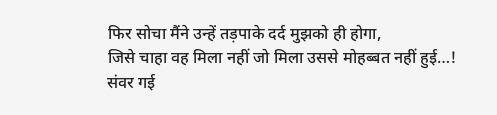फिर सोचा मैंने उन्हें तड़पाके दर्द मुझको ही होगा,
जिसे चाहा वह मिला नहीं जो मिला उससे मोहब्बत नहीं हुई…!
संवर गई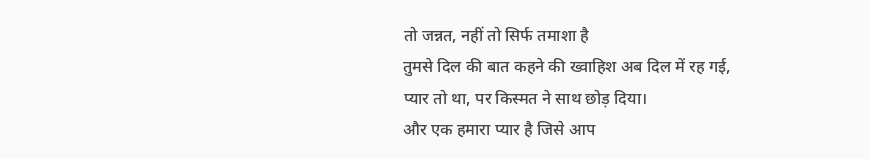तो जन्नत, नहीं तो सिर्फ तमाशा है
तुमसे दिल की बात कहने की ख्वाहिश अब दिल में रह गई,
प्यार तो था, पर किस्मत ने साथ छोड़ दिया।
और एक हमारा प्यार है जिसे आप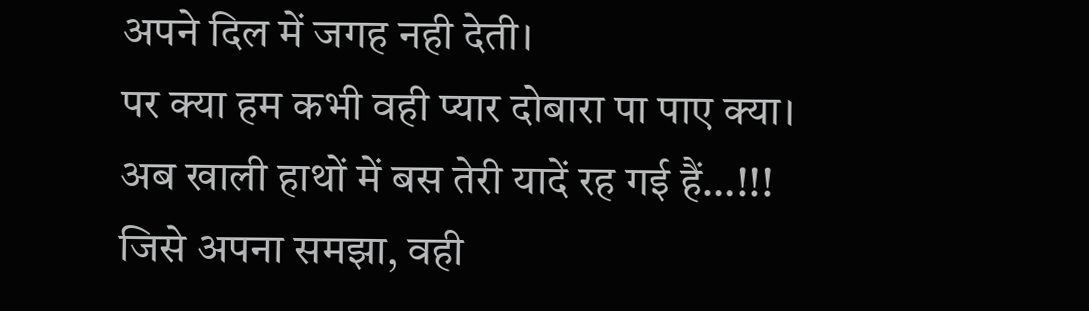अपने दिल में जगह नही देती।
पर क्या हम कभी वही प्यार दोबारा पा पाए क्या।
अब खाली हाथों में बस तेरी यादें रह गई हैं…!!!
जिसे अपना समझा, वही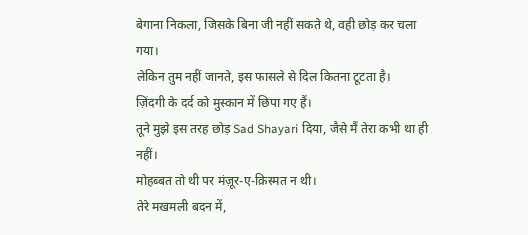बेगाना निकला, जिसके बिना जी नहीं सकते थे, वही छोड़ कर चला गया।
लेकिन तुम नहीं जानते, इस फासले से दिल कितना टूटता है।
ज़िंदगी के दर्द को मुस्कान में छिपा गए हैं।
तूने मुझे इस तरह छोड़ Sad Shayari दिया, जैसे मैं तेरा कभी था ही नहीं।
मोहब्बत तो थी पर मंज़ूर-ए-क़िस्मत न थी।
तेरे मखमली बदन में,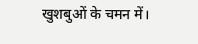खुशबुओं के चमन में।